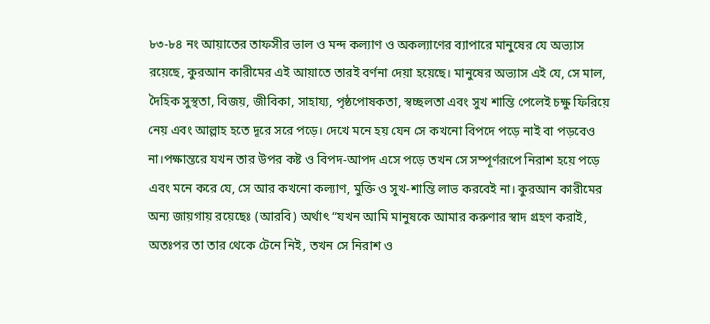৮৩-৮৪ নং আয়াতের তাফসীর ভাল ও মন্দ কল্যাণ ও অকল্যাণের ব্যাপারে মানুষের যে অভ্যাস রয়েছে, কুরআন কারীমের এই আয়াতে তারই বর্ণনা দেয়া হয়েছে। মানুষের অভ্যাস এই যে, সে মাল, দৈহিক সুস্থতা, বিজয়, জীবিকা, সাহায্য, পৃষ্ঠপোষকতা, স্বচ্ছলতা এবং সুখ শান্তি পেলেই চক্ষু ফিরিয়ে নেয় এবং আল্লাহ হতে দূরে সরে পড়ে। দেখে মনে হয় যেন সে কখনো বিপদে পড়ে নাই বা পড়বেও না।পক্ষান্তরে যখন তার উপর কষ্ট ও বিপদ-আপদ এসে পড়ে তখন সে সম্পূর্ণরূপে নিরাশ হয়ে পড়ে এবং মনে করে যে, সে আর কখনো কল্যাণ, মুক্তি ও সুখ-শান্তি লাভ করবেই না। কুরআন কারীমের অন্য জায়গায় রয়েছেঃ (আরবি) অর্থাৎ “যখন আমি মানুষকে আমার করুণার স্বাদ গ্রহণ করাই, অতঃপর তা তার থেকে টেনে নিই, তখন সে নিরাশ ও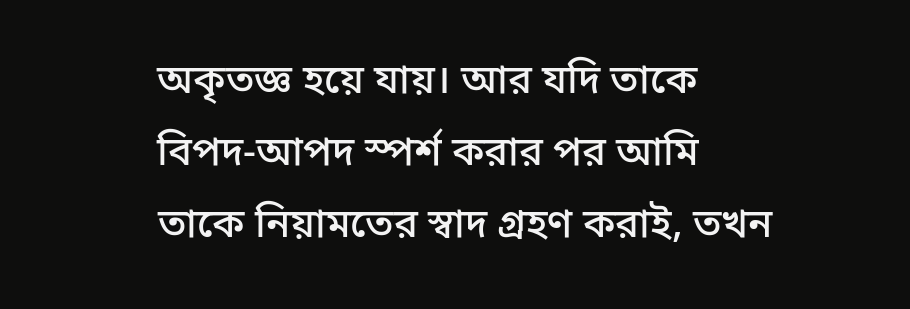অকৃতজ্ঞ হয়ে যায়। আর যদি তাকে বিপদ-আপদ স্পর্শ করার পর আমি তাকে নিয়ামতের স্বাদ গ্রহণ করাই, তখন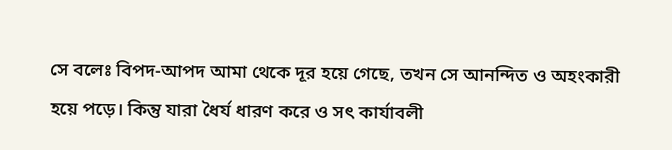সে বলেঃ বিপদ-আপদ আমা থেকে দূর হয়ে গেছে, তখন সে আনন্দিত ও অহংকারী হয়ে পড়ে। কিন্তু যারা ধৈর্য ধারণ করে ও সৎ কার্যাবলী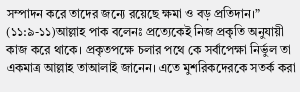সম্পাদন করে তাদের জন্যে রয়েছে ক্ষমা ও বড় প্রতিদান।” (১১:৯-১১)আল্লাহ পাক বলেনঃ প্রত্যেকেই নিজ প্রকৃতি অনুযায়ী কাজ করে থাকে। প্রকৃতপক্ষে চলার পথে কে সর্বাপেক্ষা নির্ভুল তা একমাত্র আল্লাহ তাআলাই জানেন। এতে মুশরিকদেরকে সতর্ক করা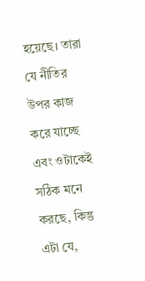হয়েছে। তারা যে নীতির উপর কাজ করে যাচ্ছে এবং ওটাকেই সঠিক মনে করছে, কিন্তু এটা যে,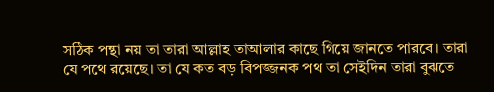সঠিক পন্থা নয় তা তারা আল্লাহ তাআলার কাছে গিয়ে জানতে পারবে। তারা যে পথে রয়েছে। তা যে কত বড় বিপজ্জনক পথ তা সেইদিন তারা বুঝতে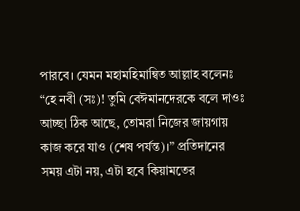পারবে। যেমন মহামহিমান্বিত আল্লাহ বলেনঃ “হে নবী (সঃ)! তুমি বেঈমানদেরকে বলে দাওঃ আচ্ছা ঠিক আছে, তোমরা নিজের জায়গায় কাজ করে যাও (শেষ পর্যন্ত)।” প্রতিদানের সময় এটা নয়, এটা হবে কিয়ামতের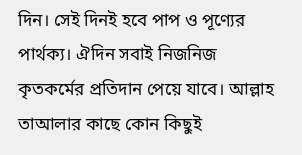দিন। সেই দিনই হবে পাপ ও পূণ্যের পার্থক্য। ঐদিন সবাই নিজনিজ কৃতকর্মের প্রতিদান পেয়ে যাবে। আল্লাহ তাআলার কাছে কোন কিছুই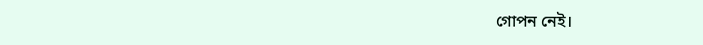গোপন নেই।